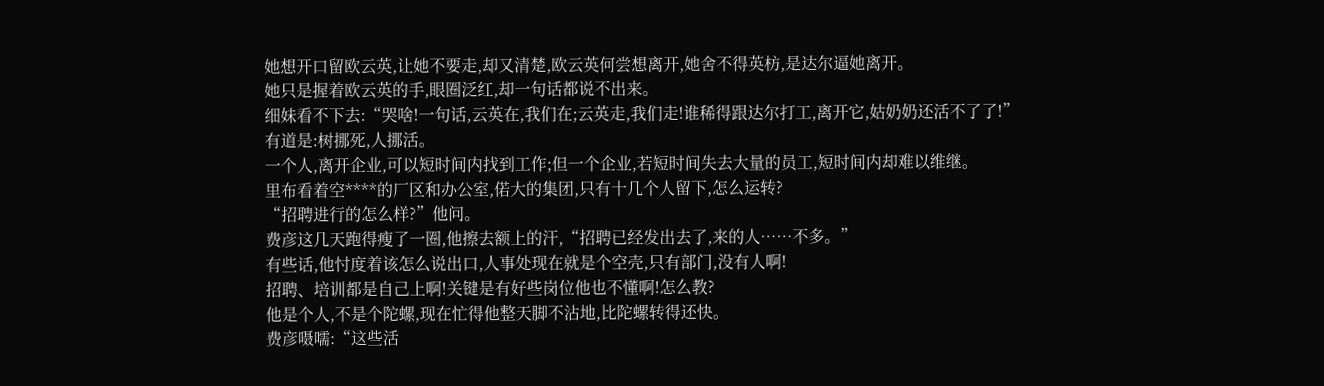她想开口留欧云英,让她不要走,却又清楚,欧云英何尝想离开,她舍不得英枋,是达尔逼她离开。
她只是握着欧云英的手,眼圈泛红,却一句话都说不出来。
细妹看不下去:“哭啥!一句话,云英在,我们在;云英走,我们走!谁稀得跟达尔打工,离开它,姑奶奶还活不了了!”
有道是:树挪死,人挪活。
一个人,离开企业,可以短时间内找到工作;但一个企业,若短时间失去大量的员工,短时间内却难以维继。
里布看着空****的厂区和办公室,偌大的集团,只有十几个人留下,怎么运转?
“招聘进行的怎么样?”他问。
费彦这几天跑得瘦了一圈,他擦去额上的汗,“招聘已经发出去了,来的人……不多。”
有些话,他忖度着该怎么说出口,人事处现在就是个空壳,只有部门,没有人啊!
招聘、培训都是自己上啊!关键是有好些岗位他也不懂啊!怎么教?
他是个人,不是个陀螺,现在忙得他整天脚不沾地,比陀螺转得还快。
费彦嗫嚅:“这些活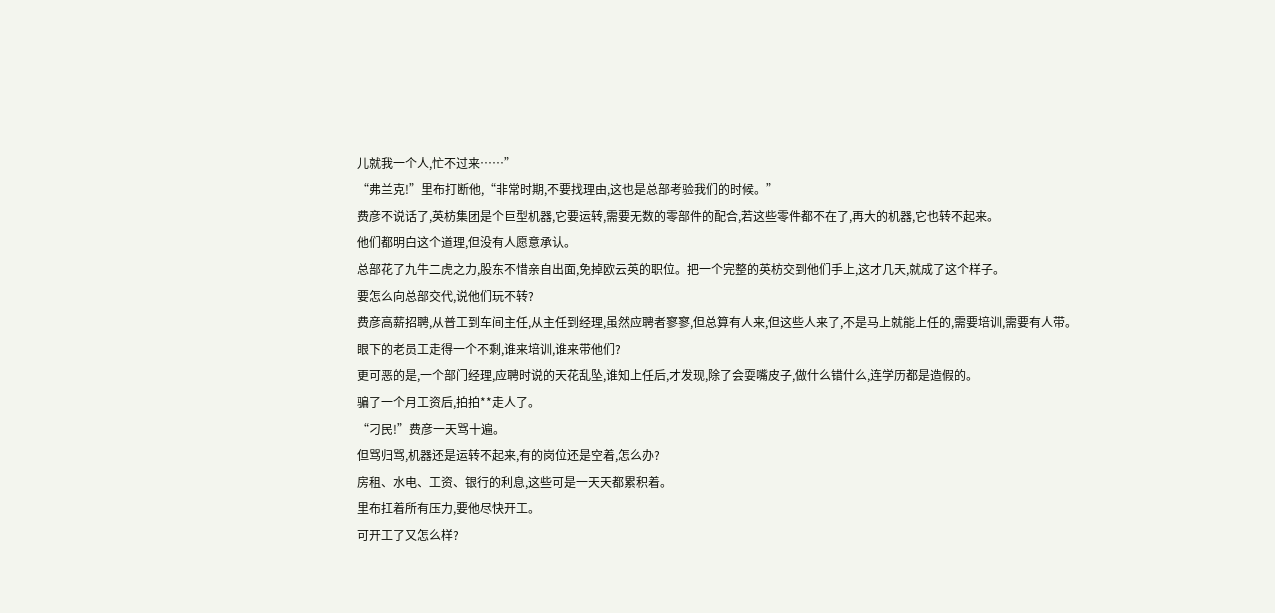儿就我一个人,忙不过来……”
“弗兰克!”里布打断他,“非常时期,不要找理由,这也是总部考验我们的时候。”
费彦不说话了,英枋集团是个巨型机器,它要运转,需要无数的零部件的配合,若这些零件都不在了,再大的机器,它也转不起来。
他们都明白这个道理,但没有人愿意承认。
总部花了九牛二虎之力,股东不惜亲自出面,免掉欧云英的职位。把一个完整的英枋交到他们手上,这才几天,就成了这个样子。
要怎么向总部交代,说他们玩不转?
费彦高薪招聘,从普工到车间主任,从主任到经理,虽然应聘者寥寥,但总算有人来,但这些人来了,不是马上就能上任的,需要培训,需要有人带。
眼下的老员工走得一个不剩,谁来培训,谁来带他们?
更可恶的是,一个部门经理,应聘时说的天花乱坠,谁知上任后,才发现,除了会耍嘴皮子,做什么错什么,连学历都是造假的。
骗了一个月工资后,拍拍**走人了。
“刁民!”费彦一天骂十遍。
但骂归骂,机器还是运转不起来,有的岗位还是空着,怎么办?
房租、水电、工资、银行的利息,这些可是一天天都累积着。
里布扛着所有压力,要他尽快开工。
可开工了又怎么样?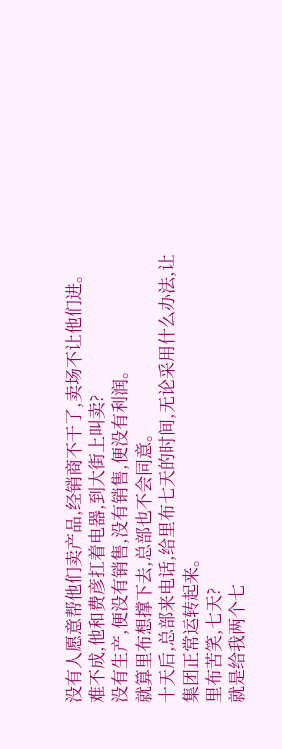没有人愿意帮他们卖产品,经销商不干了,卖场不让他们进。
难不成,他和费彦扛着电器,到大街上叫卖?
没有生产,便没有销售,没有销售,便没有利润。
就算里布想撑下去,总部也不会同意。
十天后,总部来电话,给里布七天的时间,无论采用什么办法,让集团正常运转起来。
里布苦笑,七天?
就是给我两个七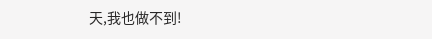天,我也做不到!